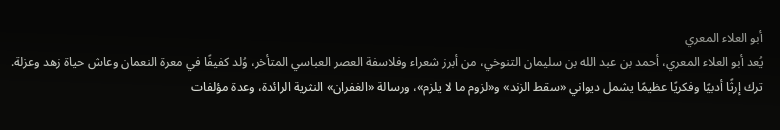أبو العلاء المعري
يُعد أبو العلاء المعري، أحمد بن عبد الله بن سليمان التنوخي، من أبرز شعراء وفلاسفة العصر العباسي المتأخر، وُلد كفيفًا في معرة النعمان وعاش حياة زهد وعزلة. ترك إرثًا أدبيًا وفكريًا عظيمًا يشمل ديواني «سقط الزند» و«لزوم ما لا يلزم»، ورسالة «الغفران» النثرية الرائدة، وعدة مؤلفات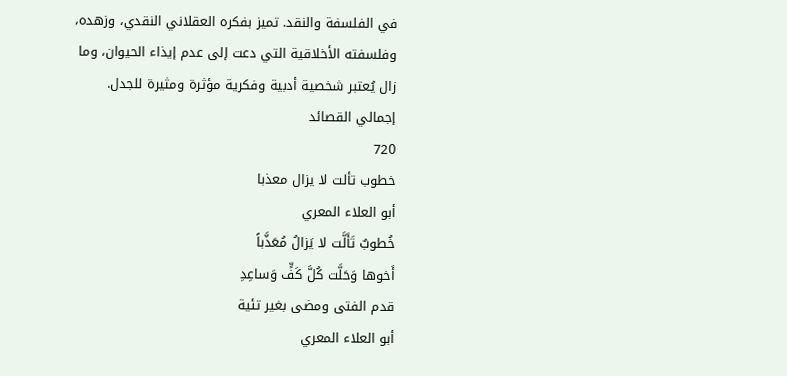في الفلسفة والنقد. تميز بفكره العقلاني النقدي، وزهده، وفلسفته الأخلاقية التي دعت إلى عدم إيذاء الحيوان، وما زال يُعتبر شخصية أدبية وفكرية مؤثرة ومثيرة للجدل.
إجمالي القصائد
720
خطوب تألت لا يزال معذبا
أبو العلاء المعري
خُطوبٌ تَأَلَّت لا يَزالُ مُعَذَّباً
أَخوها وَحَلَّت كُلَّ كَفٍّ وَساعِدِ
قدم الفتى ومضى بغير تئية
أبو العلاء المعري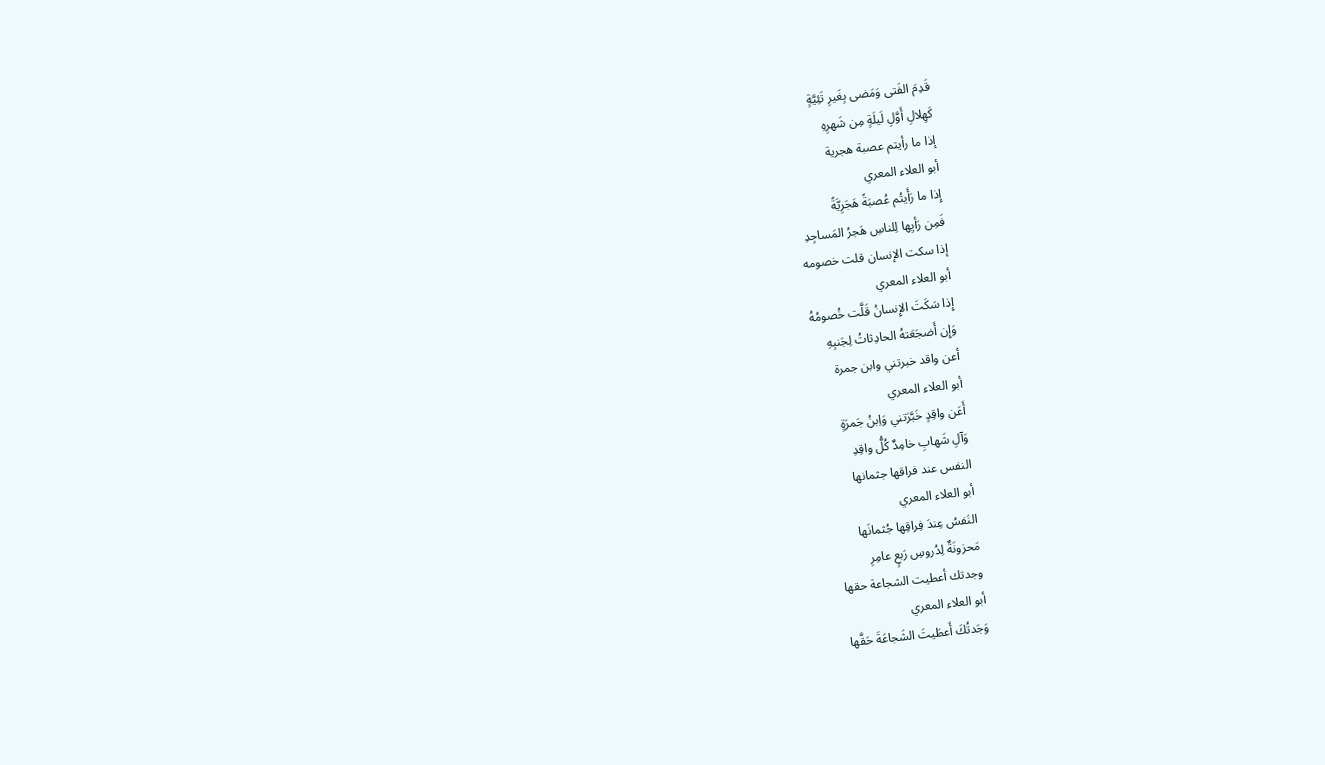قَدِمَ الفَتى وَمَضى بِغَيرِ تَئِيَّةٍ
كَهِلالِ أَوَّلِ لَيلَةٍ مِن شَهرِهِ
إذا ما رأيتم عصبة هجرية
أبو العلاء المعري
إِذا ما رَأَيتُم عُصبَةً هَجَرِيَّةً
فَمِن رَأيِها لِلناسِ هَجرُ المَساجِدِ
إذا سكت الإنسان قلت خصومه
أبو العلاء المعري
إِذا سَكَتَ الإِنسانُ قَلَّت خُصومُهُ
وَإِن أَضجَعَتهُ الحادِثاتُ لِجَنبِهِ
أعن واقد خبرتني وابن جمرة
أبو العلاء المعري
أَعَن واقِدٍ خَبَّرَتني وَاِبنُ جَمرَةٍ
وَآلِ شَهابِ خامِدٌ كُلُّ واقِدِ
النفس عند فراقها جثمانها
أبو العلاء المعري
النَفسُ عِندَ فِراقِها جُثمانَها
مَحزونَةٌ لِدُروسِ رَبعٍ عامِرِ
وجدتك أعطيت الشجاعة حقها
أبو العلاء المعري
وَجَدتُكَ أَعطَيتَ الشَجاعَةَ حَقَّها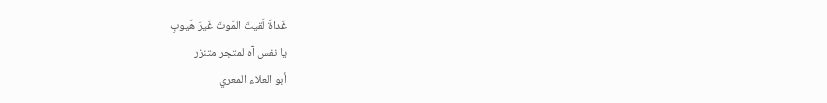غَداةَ لَقيتَ المَوتَ غَيرَ هَيوبِ
يا نفس آه لمتجر متنزر
أبو العلاء المعري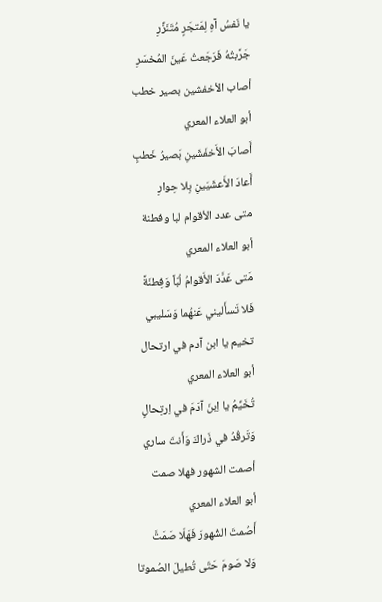يا نَفسُ آهِ لِمَتجَرٍ مُتَنَزِّرِ
جَرَّبتُهُ فَرَجَعتُ عَينَ المُخسَرِ
أصاب الأخفشين بصير خطب
أبو العلاء المعري
أَصابَ الأَخفَشَينِ بَصيرُ خَطبٍ
أَعادَ الأَعشَيَينِ بِلا حِوارِ
متى عدد الأقوام لبا وفطنة
أبو العلاء المعري
مَتى عَدَّدَ الأَقوامُ لُبّاً وَفِطنَةً
فَلا تَسأَليني عَنهُما وَسَليبي
تخيم يا ابن آدم في ارتحال
أبو العلاء المعري
تُخَيِّمُ يا اِبنَ آدَمَ في اِرتِحالٍ
وَتَرقُدُ في ذَراكَ وَأَنتَ ساري
أصمت الشهور فهلا صمت
أبو العلاء المعري
أَصُمتَ الشُهورَ فَهَلّا صَمَتَّ
وَلا صَومَ حَتّى تُطيلَ الصُموتا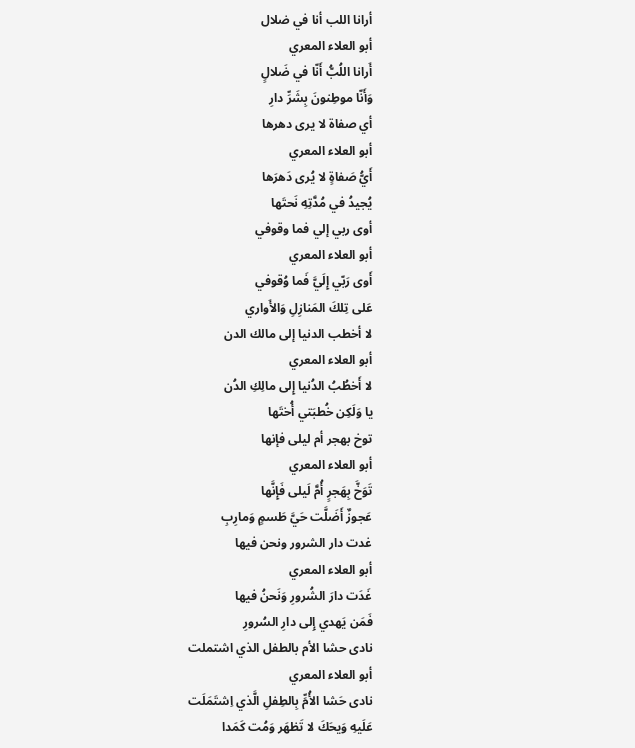أرانا اللب أنا في ضلال
أبو العلاء المعري
أَرانا اللُبُّ أَنّا في ضَلالٍ
وَأَنّا موطِنونَ بِشَرِّ دارِ
أي صفاة لا يرى دهرها
أبو العلاء المعري
أَيُّ صَفاةٍ لا يُرى دَهرَها
يُجيدُ في مُدَّتِهِ نَحتَها
أوى ربي إلي فما وقوفي
أبو العلاء المعري
أَوى رَبّي إِلَيَّ فَما وُقوفي
عَلى تِلكَ المَنازِلِ وَالأَواري
لا أخطب الدنيا إلى مالك الدن
أبو العلاء المعري
لا أَخطُبُ الدُنيا إِلى مالِكِ الدُن
يا وَلَكِن خُطبَتي أُختَها
توخ بهجر أم ليلى فإنها
أبو العلاء المعري
تَوَخَّ بِهَجرٍ أُمَّ لَيلى فَإِنَّها
عَجوزٌ أَضَلَّت حَيَّ طَسمٍ وَمارِبِ
غدت دار الشرور ونحن فيها
أبو العلاء المعري
غَدَت دارَ الشُرورِ وَنَحنُ فيها
فَمَن يَهدي إِلى دارِ السُرورِ
نادى حشا الأم بالطفل الذي اشتملت
أبو العلاء المعري
نادى حَشا الأُمِّ بِالطِفلِ الَّذي اِشتَمَلَت
عَلَيهِ وَيحَكَ لا تَظهَر وَمُت كَمَدا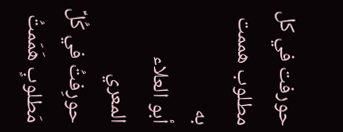حورفت في كل مطلوب هممت به
أبو العلاء المعري
حورِفتُ في كُلِّ مَطلوبٍ هَمَمتُ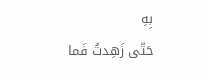بِهِ
حَتّى زَهِدتُ فَما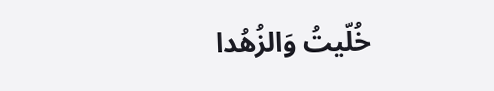خُلّيتُ وَالزُهُدا